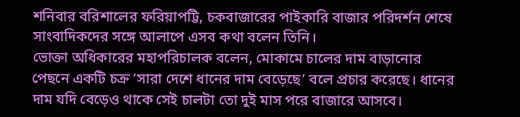শনিবার বরিশালের ফরিয়াপট্টি, চকবাজারের পাইকারি বাজার পরিদর্শন শেষে সাংবাদিকদের সঙ্গে আলাপে এসব কথা বলেন তিনি।
ভোক্তা অধিকারের মহাপরিচালক বলেন, মোকামে চালের দাম বাড়ানোর পেছনে একটি চক্র ‘সারা দেশে ধানের দাম বেড়েছে’ বলে প্রচার করেছে। ধানের দাম যদি বেড়েও থাকে সেই চালটা তো দুই মাস পরে বাজারে আসবে।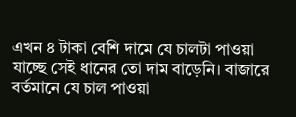এখন ৪ টাকা বেশি দামে যে চালটা পাওয়া যাচ্ছে সেই ধানের তো দাম বাড়েনি। বাজারে বর্তমানে যে চাল পাওয়া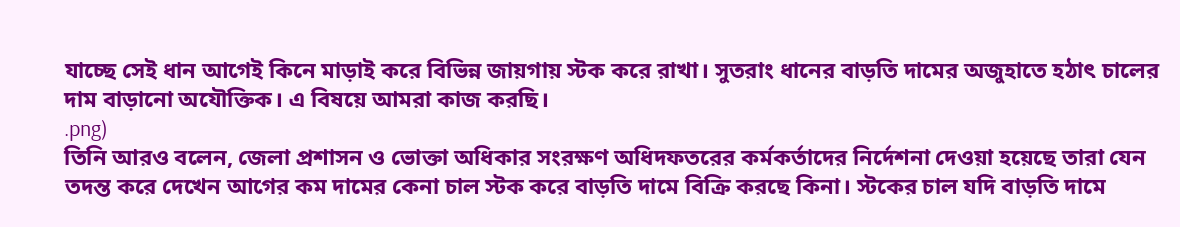যাচ্ছে সেই ধান আগেই কিনে মাড়াই করে বিভিন্ন জায়গায় স্টক করে রাখা। সুতরাং ধানের বাড়তি দামের অজুহাতে হঠাৎ চালের দাম বাড়ানো অযৌক্তিক। এ বিষয়ে আমরা কাজ করছি।
.png)
তিনি আরও বলেন, জেলা প্রশাসন ও ভোক্তা অধিকার সংরক্ষণ অধিদফতরের কর্মকর্তাদের নির্দেশনা দেওয়া হয়েছে তারা যেন তদন্ত করে দেখেন আগের কম দামের কেনা চাল স্টক করে বাড়তি দামে বিক্রি করছে কিনা। স্টকের চাল যদি বাড়তি দামে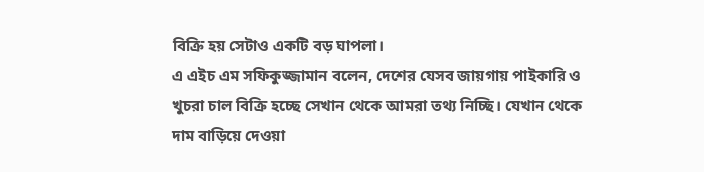বিক্রি হয় সেটাও একটি বড় ঘাপলা।
এ এইচ এম সফিকুজ্জামান বলেন, দেশের যেসব জায়গায় পাইকারি ও খুচরা চাল বিক্রি হচ্ছে সেখান থেকে আমরা তথ্য নিচ্ছি। যেখান থেকে দাম বাড়িয়ে দেওয়া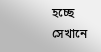হচ্ছে সেখানে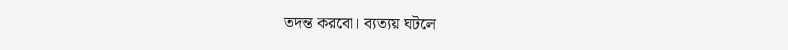তদন্ত করবো। ব্যত্যয় ঘটলে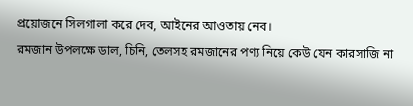প্রয়োজনে সিলগালা করে দেব, আইনের আওতায় নেব।
রমজান উপলক্ষে ডাল, চিনি, তেলসহ রমজানের পণ্য নিয়ে কেউ যেন কারসাজি না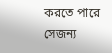করতে পারে সেজন্য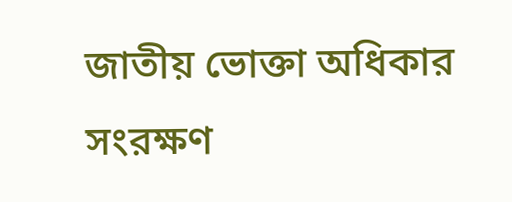জাতীয় ভোক্তা অধিকার সংরক্ষণ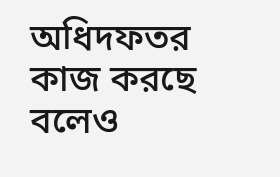অধিদফতর কাজ করছে বলেও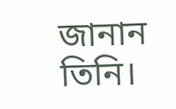জানান তিনি।